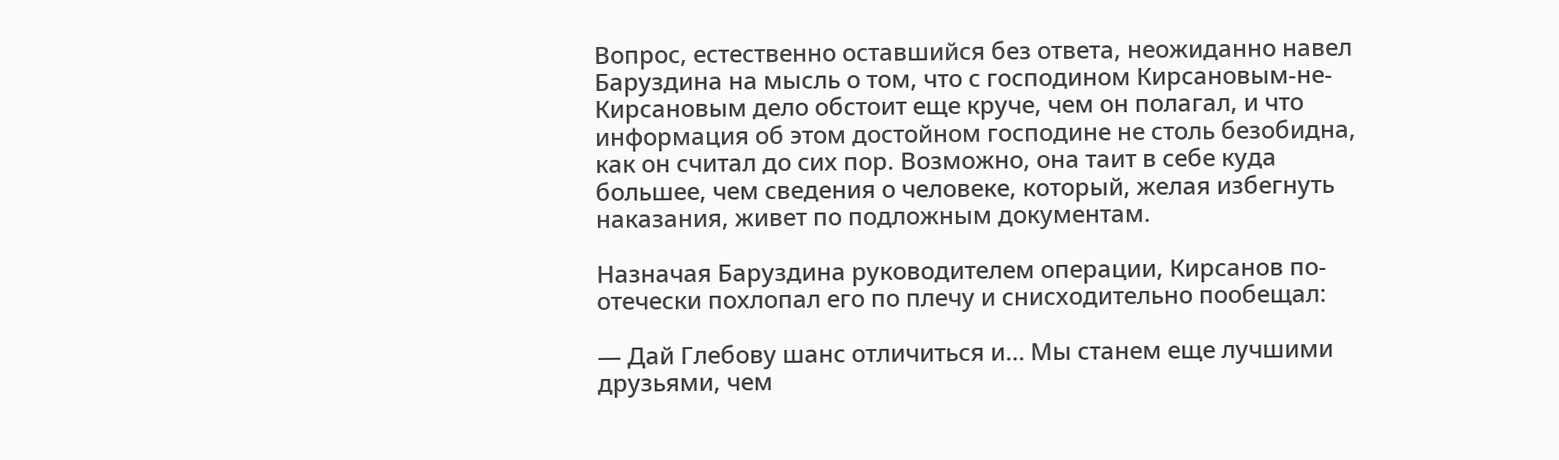Вопрос, естественно оставшийся без ответа, неожиданно навел Баруздина на мысль о том, что с господином Кирсановым-не-Кирсановым дело обстоит еще круче, чем он полагал, и что информация об этом достойном господине не столь безобидна, как он считал до сих пор. Возможно, она таит в себе куда большее, чем сведения о человеке, который, желая избегнуть наказания, живет по подложным документам.

Назначая Баруздина руководителем операции, Кирсанов по-отечески похлопал его по плечу и снисходительно пообещал:

— Дай Глебову шанс отличиться и… Мы станем еще лучшими друзьями, чем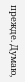прежде. Думаю,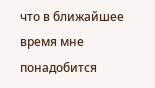что в ближайшее время мне понадобится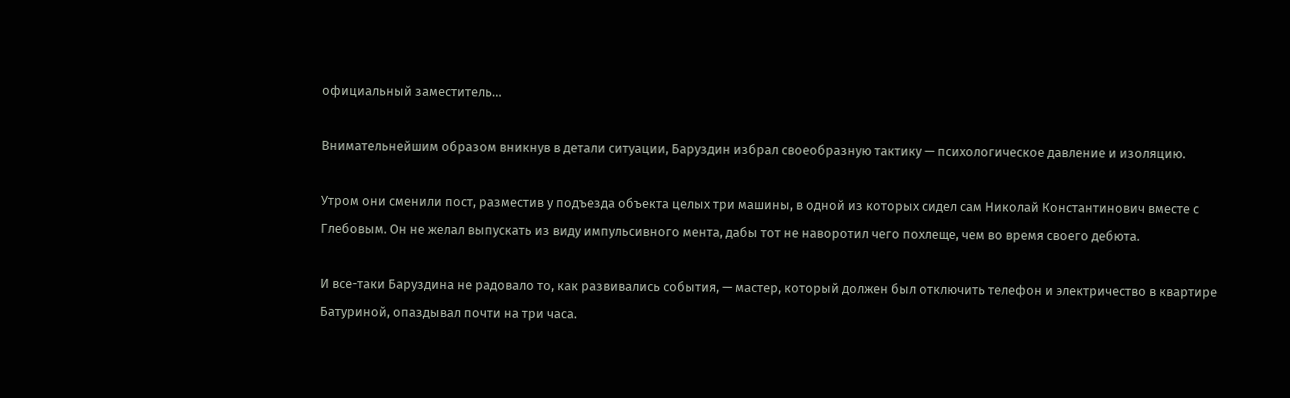официальный заместитель…

Внимательнейшим образом вникнув в детали ситуации, Баруздин избрал своеобразную тактику — психологическое давление и изоляцию.

Утром они сменили пост, разместив у подъезда объекта целых три машины, в одной из которых сидел сам Николай Константинович вместе с Глебовым. Он не желал выпускать из виду импульсивного мента, дабы тот не наворотил чего похлеще, чем во время своего дебюта.

И все-таки Баруздина не радовало то, как развивались события, — мастер, который должен был отключить телефон и электричество в квартире Батуриной, опаздывал почти на три часа.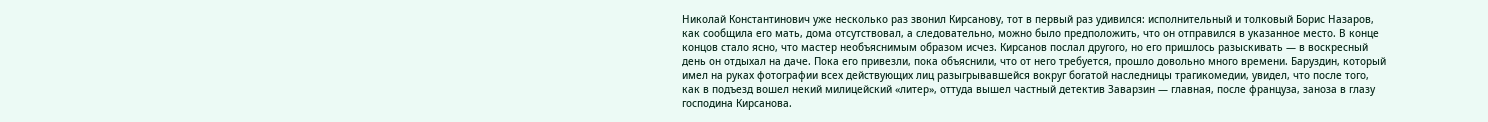Николай Константинович уже несколько раз звонил Кирсанову, тот в первый раз удивился: исполнительный и толковый Борис Назаров, как сообщила его мать, дома отсутствовал, а следовательно, можно было предположить, что он отправился в указанное место. В конце концов стало ясно, что мастер необъяснимым образом исчез. Кирсанов послал другого, но его пришлось разыскивать — в воскресный день он отдыхал на даче. Пока его привезли, пока объяснили, что от него требуется, прошло довольно много времени. Баруздин, который имел на руках фотографии всех действующих лиц разыгрывавшейся вокруг богатой наследницы трагикомедии, увидел, что после того, как в подъезд вошел некий милицейский «литер», оттуда вышел частный детектив Заварзин — главная, после француза, заноза в глазу господина Кирсанова.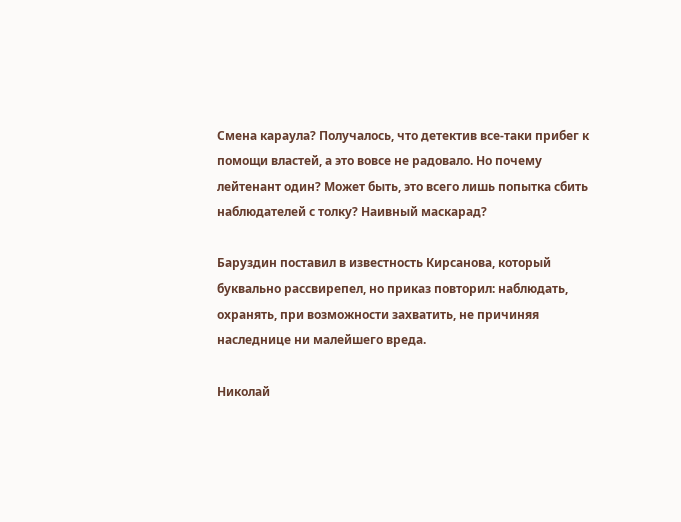Смена караула? Получалось, что детектив все-таки прибег к помощи властей, а это вовсе не радовало. Но почему лейтенант один? Может быть, это всего лишь попытка сбить наблюдателей с толку? Наивный маскарад?

Баруздин поставил в известность Кирсанова, который буквально рассвирепел, но приказ повторил: наблюдать, охранять, при возможности захватить, не причиняя наследнице ни малейшего вреда.

Николай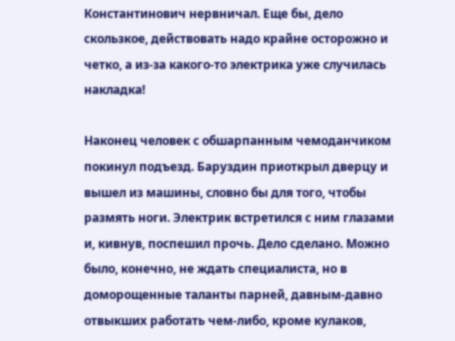Константинович нервничал. Еще бы, дело скользкое, действовать надо крайне осторожно и четко, а из-за какого-то электрика уже случилась накладка!

Наконец человек с обшарпанным чемоданчиком покинул подъезд. Баруздин приоткрыл дверцу и вышел из машины, словно бы для того, чтобы размять ноги. Электрик встретился с ним глазами и, кивнув, поспешил прочь. Дело сделано. Можно было, конечно, не ждать специалиста, но в доморощенные таланты парней, давным-давно отвыкших работать чем-либо, кроме кулаков,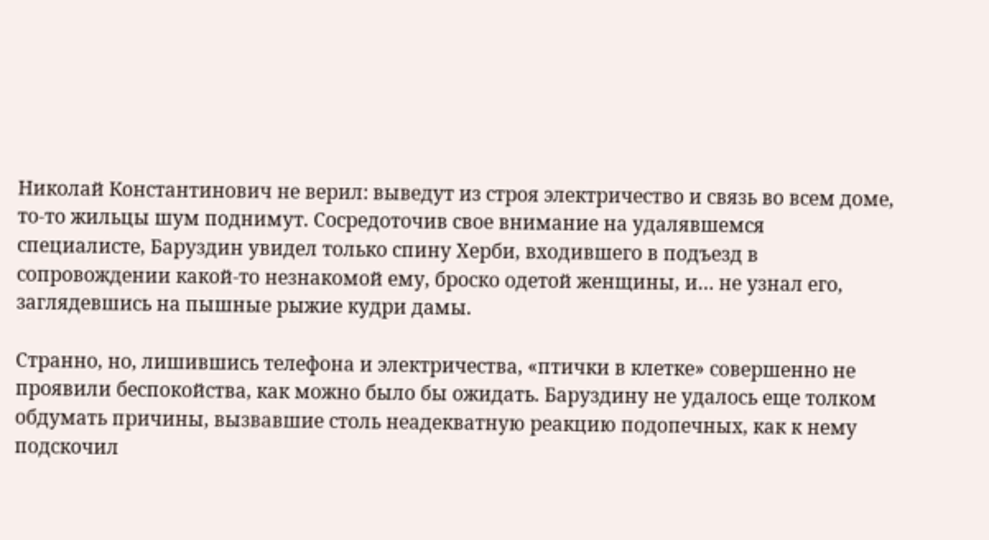Николай Константинович не верил: выведут из строя электричество и связь во всем доме, то-то жильцы шум поднимут. Сосредоточив свое внимание на удалявшемся специалисте, Баруздин увидел только спину Херби, входившего в подъезд в сопровождении какой-то незнакомой ему, броско одетой женщины, и… не узнал его, заглядевшись на пышные рыжие кудри дамы.

Странно, но, лишившись телефона и электричества, «птички в клетке» совершенно не проявили беспокойства, как можно было бы ожидать. Баруздину не удалось еще толком обдумать причины, вызвавшие столь неадекватную реакцию подопечных, как к нему подскочил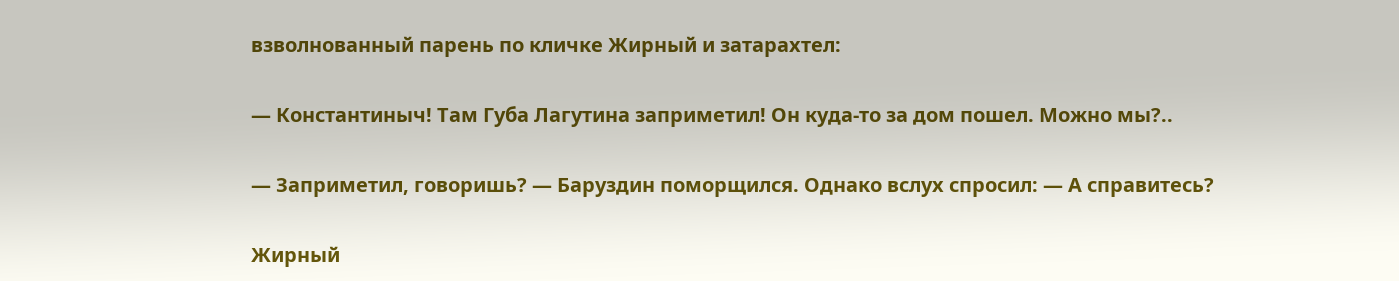взволнованный парень по кличке Жирный и затарахтел:

— Константиныч! Там Губа Лагутина заприметил! Он куда-то за дом пошел. Можно мы?..

— Заприметил, говоришь? — Баруздин поморщился. Однако вслух спросил: — А справитесь?

Жирный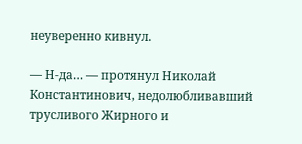неуверенно кивнул.

— Н-да… — протянул Николай Константинович, недолюбливавший трусливого Жирного и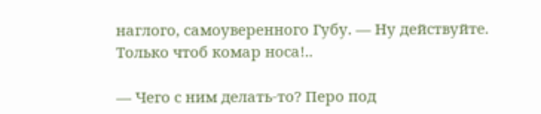наглого, самоуверенного Губу. — Ну действуйте. Только чтоб комар носа!..

— Чего с ним делать-то? Перо под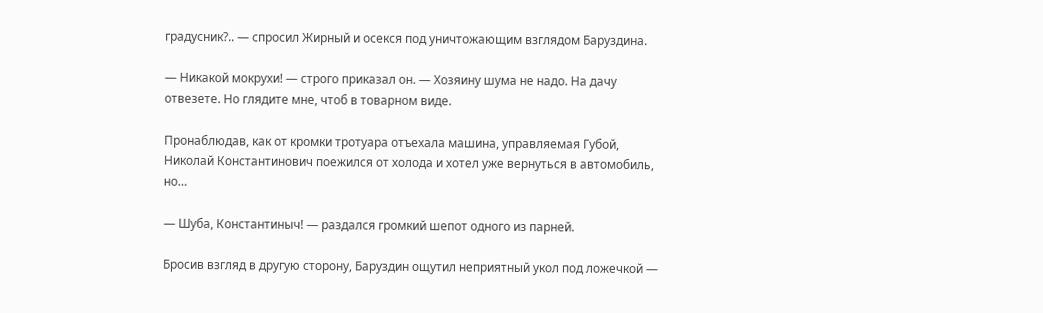градусник?.. — спросил Жирный и осекся под уничтожающим взглядом Баруздина.

— Никакой мокрухи! — строго приказал он. — Хозяину шума не надо. На дачу отвезете. Но глядите мне, чтоб в товарном виде.

Пронаблюдав, как от кромки тротуара отъехала машина, управляемая Губой, Николай Константинович поежился от холода и хотел уже вернуться в автомобиль, но…

— Шуба, Константиныч! — раздался громкий шепот одного из парней.

Бросив взгляд в другую сторону, Баруздин ощутил неприятный укол под ложечкой —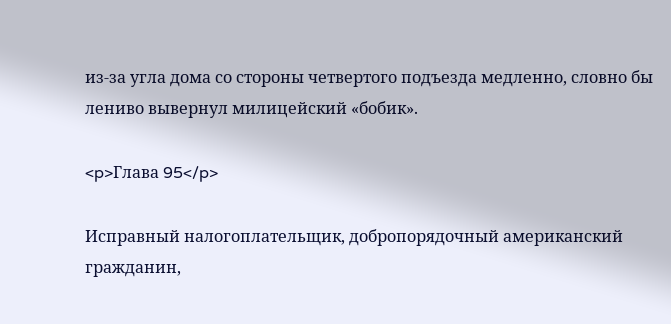из-за угла дома со стороны четвертого подъезда медленно, словно бы лениво вывернул милицейский «бобик».

<p>Глава 95</p>

Исправный налогоплательщик, добропорядочный американский гражданин,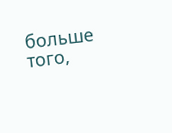больше того,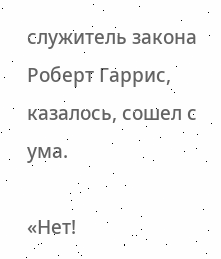служитель закона Роберт Гаррис, казалось, сошел с ума.

«Нет!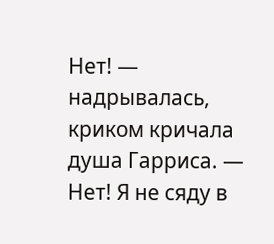Нет! — надрывалась, криком кричала душа Гарриса. — Нет! Я не сяду в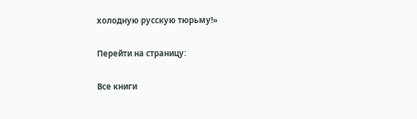холодную русскую тюрьму!»

Перейти на страницу:

Все книги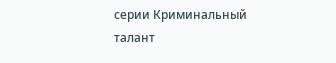серии Криминальный талант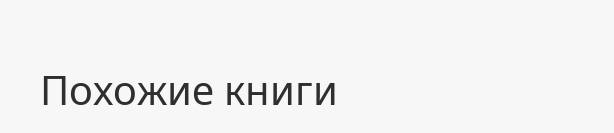Похожие книги